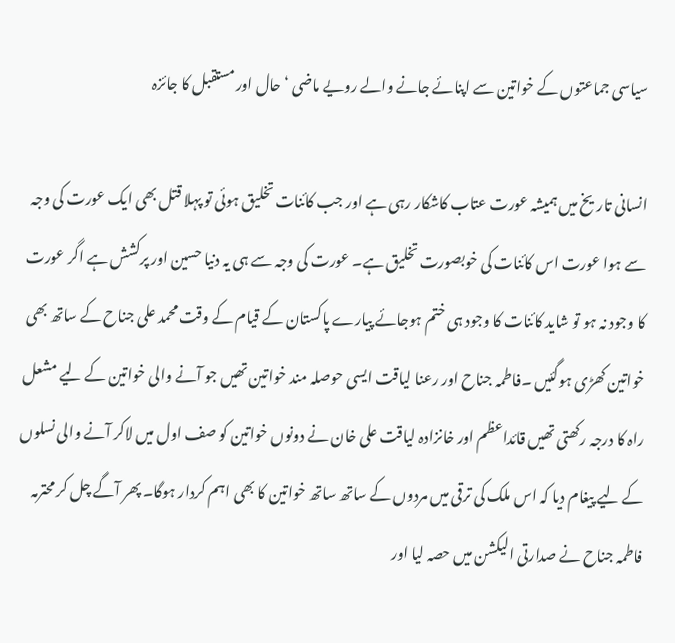سیاسی جماعتوں کے خواتین سے اپنائے جانے والے رویے ماضی ‘ حال اور مستقبل کا جائزہ

انسانی تاریخ میں ہمیشہ عورت عتاب کاشکار رہی ہے اور جب کائنات تخلیق ہوئی تو پہلا قتل بھی ایک عورت کی وجہ سے ہوا عورت اس کائنات کی خوبصورت تخلیق ہے۔ عورت کی وجہ سے ہی یہ دنیا حسین اور پرکشش ہے اگر عورت کا وجود نہ ہو تو شاید کائنات کا وجود ہی ختم ہوجائے پیارے پاکستان کے قیام کے وقت محمد علی جناح کے ساتھ بھی خواتین کھڑی ہوگئیں ۔فاطمہ جناح اور رعنا لیاقت ایسی حوصلہ مند خواتین تھیں جو آنے والی خواتین کے لیے مشعل راہ کا درجہ رکھتی تھیں قائداعظم اور خانزادہ لیاقت علی خان نے دونوں خواتین کو صف اول میں لاکر آنے والی نسلوں کے لیے پیغام دیا کہ اس ملک کی ترقی میں مردوں کے ساتھ ساتھ خواتین کا بھی اہم کردار ہوگا۔ پھر آگے چل کر محترمہ فاطمہ جناح نے صدارتی الیکشن میں حصہ لیا اور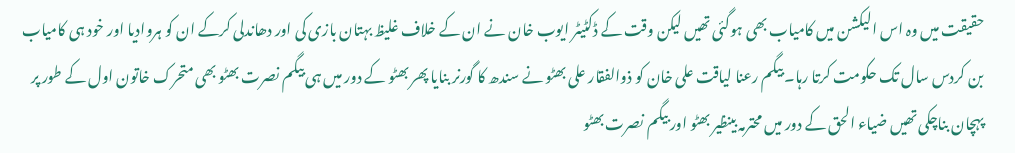حقیقت میں وہ اس الیکشن میں کامیاب بھی ہوگئی تھیں لیکن وقت کے ڈکٹیٹر ایوب خان نے ان کے خلاف غلیظ بہتان بازی کی اور دھاندلی کرکے ان کو ہروادیا اور خود ہی کامیاب بن کردس سال تک حکومت کرتا رہا۔ بیگم رعنا لیاقت علی خان کو ذوالفقار علی بھٹو نے سندھ کا گورنر بنایا پھر بھٹو کے دور میں ہی بیگم نصرت بھٹو بھی متحرک خاتون اول کے طور پر پہچان بناچکی تھیں ضیاء الحق کے دور میں محترمہ بینظیر بھٹو اور بیگم نصرت بھٹو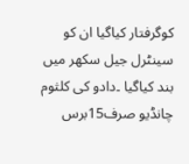کوگرفتار کیاگیا ان کو سینٹرل جیل سکھر میں بند کیاگیا ۔دادو کی کلثوم چانڈیو صرف15برس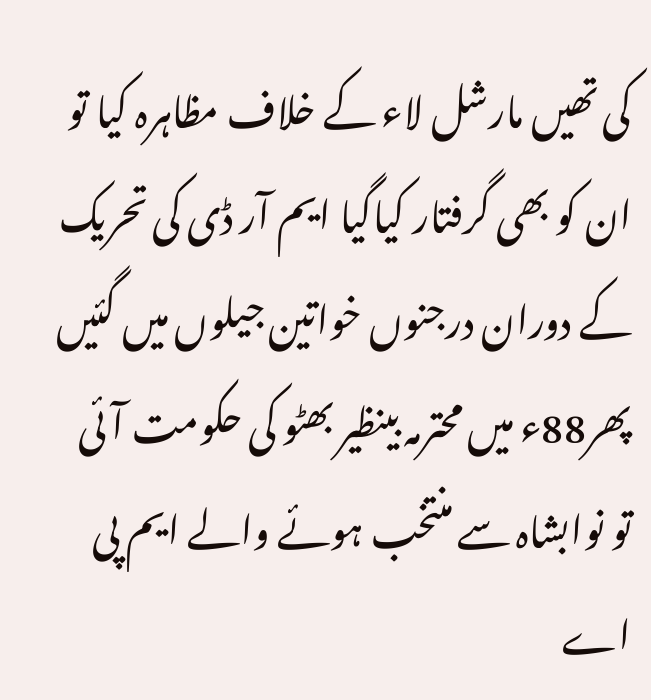کی تھیں مارشل لاء کے خلاف مظاہرہ کیا تو ان کو بھی گرفتار کیاگیا ایم آر ڈی کی تحریک کے دوران درجنوں خواتین جیلوں میں گئیں پھر88ء میں محترمہ بینظیر بھٹو کی حکومت آئی تو نوابشاہ سے منتخب ہوئے والے ایم پی اے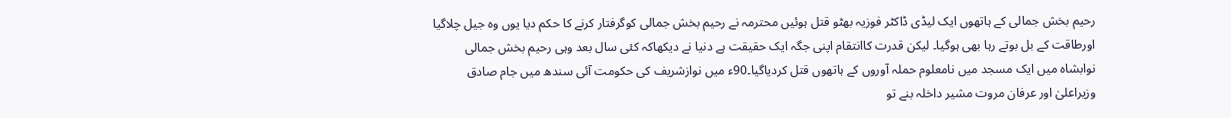رحیم بخش جمالی کے ہاتھوں ایک لیڈی ڈاکٹر فوزیہ بھٹو قتل ہوئیں محترمہ نے رحیم بخش جمالی کوگرفتار کرنے کا حکم دیا یوں وہ جیل چلاگیا اورطاقت کے بل بوتے رہا بھی ہوگیا۔ لیکن قدرت کاانتقام اپنی جگہ ایک حقیقت ہے دنیا نے دیکھاکہ کئی سال بعد وہی رحیم بخش جمالی نوابشاہ میں ایک مسجد میں نامعلوم حملہ آوروں کے ہاتھوں قتل کردیاگیا۔90ء میں نوازشریف کی حکومت آئی سندھ میں جام صادق وزیراعلیٰ اور عرفان مروت مشیر داخلہ بنے تو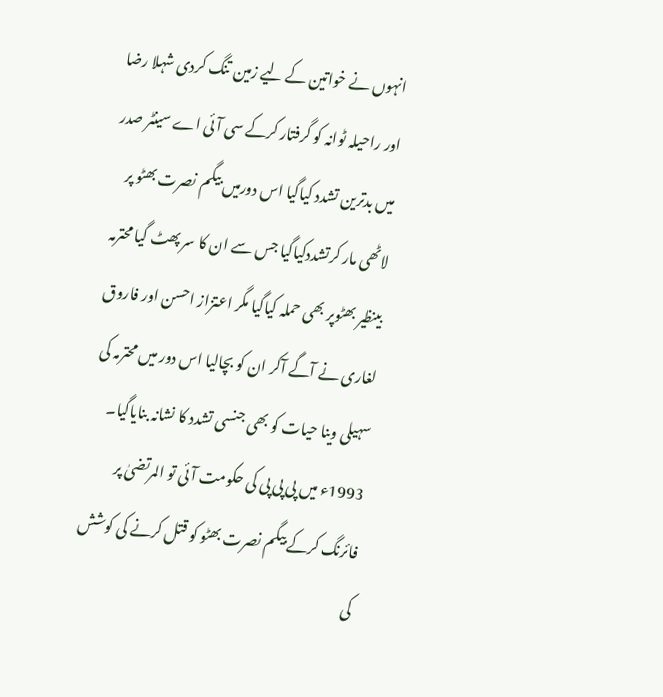انہوں نے خواتین کے لیے زمین تنگ کردی شہلا رضا اور راحیلہ ٹوانہ کو گرفتار کرکے سی آئی اے سینٹر صدر میں بدترین تشدد کیاگیا اس دورمیں بیگم نصرت بھٹو پر لاٹھی مار کرتشددکیاگیا جس سے ان کا سر پھٹ گیا محترمہ بینظیر بھٹوپر بھی حملہ کیاگیا مگر اعتزاز احسن اور فاروق لغاری نے آگے آکر ان کو بچالیا اس دور میں محترمہ کی سہیلی وینا حیات کو بھی جنسی تشدد کا نشانہ بنایاگیا۔
1993ء میں پی پی پی کی حکومت آئی تو المرتضیٰ پر فائرنگ کرکے بیگم نصرت بھٹو کو قتل کرنے کی کوشش کی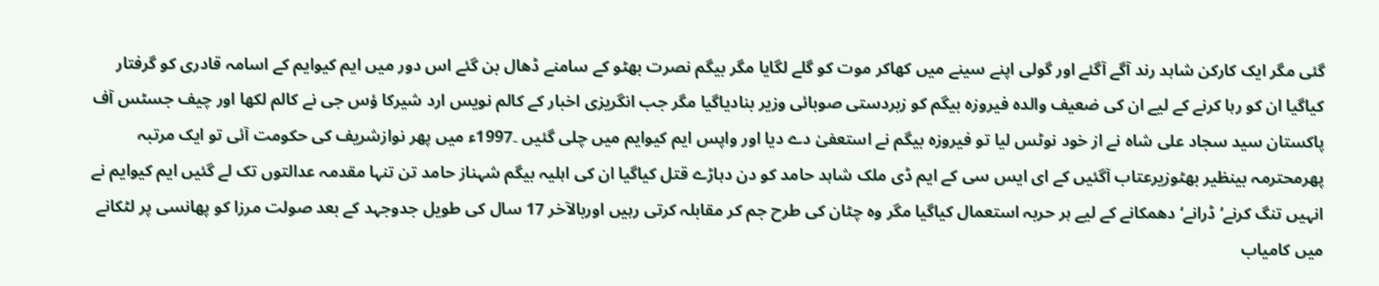گئی مگر ایک کارکن شاہد رند آگے آگئے اور گولی اپنے سینے میں کھاکر موت کو گلے لگایا مگر بیگم نصرت بھٹو کے سامنے ڈھال بن گئے اس دور میں ایم کیوایم کے اسامہ قادری کو گرفتار کیاگیا ان کو رہا کرنے کے لیے ان کی ضعیف والدہ فیروزہ بیگم کو زبردستی صوبائی وزیر بنادیاگیا مگر جب انگریزی اخبار کے کالم نویس ارد شیرکا ؤس جی نے کالم لکھا اور چیف جسٹس آف پاکستان سید سجاد علی شاہ نے از خود نوٹس لیا تو فیروزہ بیگم نے استعفیٰ دے دیا اور واپس ایم کیوایم میں چلی گئیں ۔1997ء میں پھر نوازشریف کی حکومت آئی تو ایک مرتبہ پھرمحترمہ بینظیر بھٹوزیرعتاب آگئیں کے ای ایس سی کے ایم ڈی ملک شاہد حامد کو دن دہاڑے قتل کیاگیا ان کی اہلیہ بیگم شہناز حامد تن تنہا مقدمہ عدالتوں تک لے گئیں ایم کیوایم نے انہیں تنگ کرنے‘ ڈرانے‘ دھمکانے کے لیے ہر حربہ استعمال کیاگیا مگر وہ چٹان کی طرح جم کر مقابلہ کرتی رہیں اوربالآخر 17 سال کی طویل جدوجہد کے بعد صولت مرزا کو پھانسی پر لٹکانے میں کامیاب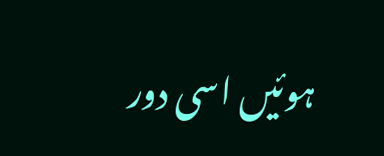ہوئیں اسی دور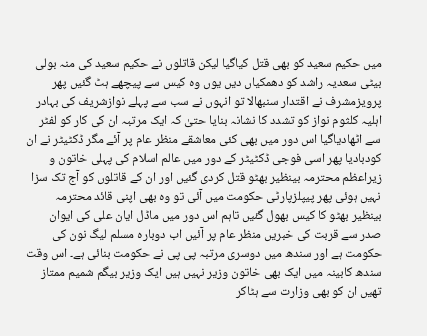میں حکیم سعید کو بھی قتل کیاگیا لیکن قاتلوں نے حکیم سعید کی منہ بولی بیٹی سعدیہ راشد کو دھمکیاں دیں یوں وہ کیس سے پیچھے ہٹ گئیں پھر پرویزمشرف نے اقتدار سنبھالا تو انہوں نے سب سے پہلے نوازشریف کی بہادر اہلیہ کلثوم نواز کو تشدد کا نشانہ بنایا حتیٰ کہ ایک مرتبہ ان کی کار کو لفٹر سے اٹھادیاگیا اس دور میں بھی کئی معاشقے منظر عام پر آئے مگر ڈکٹیٹر نے ان کودبادیا پھر اسی فوجی ڈکٹیٹر کے دور میں عالم اسلام کی پہلی خاتون و زیراعظم محترمہ بینظیر بھٹو قتل کردی گئیں اور ان کے قاتلوں کو آج تک سزا نہیں ہوئی پھر پیپلزپارٹی حکومت میں آئی تو وہ بھی اپنی قائد محترمہ بینظیر بھٹو کا کیس بھول گئیں تاہم اس دور میں ماڈل ایان علی کی ایوان صدر سے قربت کی خبریں منظر عام پر آئیں اب دوبارہ مسلم لیگ نون کی حکومت ہے اور سندھ میں دوسری مرتبہ پی پی نے حکومت بنائی ہے۔ اس وقت سندھ کابینہ میں ایک بھی خاتون وزیر نہیں ہیں ایک وزیر بیگم شمیم ممتاز تھیں ان کو بھی وزارت سے ہٹاکر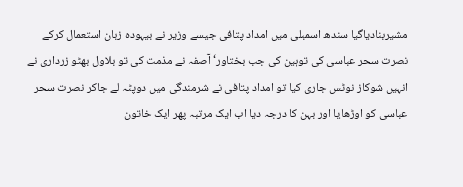مشیربنادیاگیا سندھ اسمبلی میں امداد پتافی جیسے وزیر نے بیہودہ زبان استعمال کرکے نصرت سحر عباسی کی توہین کی جب بختاور‘ آصفہ نے مذمت کی تو بلاول بھٹو زرداری نے انہیں شوکاز نوٹس جاری کیا تو امداد پتافی نے شرمندگی میں دوپٹہ لے جاکر نصرت سحر عباسی کو اوڑھایا اور بہن کا درجہ دیا اب ایک مرتبہ پھر ایک خاتون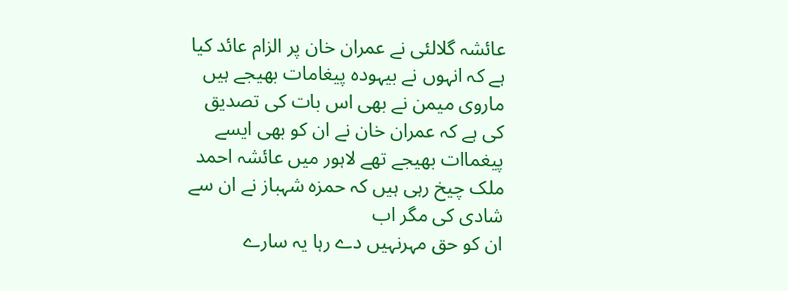عائشہ گلالئی نے عمران خان پر الزام عائد کیا ہے کہ انہوں نے بیہودہ پیغامات بھیجے ہیں ماروی میمن نے بھی اس بات کی تصدیق کی ہے کہ عمران خان نے ان کو بھی ایسے پیغماات بھیجے تھے لاہور میں عائشہ احمد ملک چیخ رہی ہیں کہ حمزہ شہباز نے ان سے شادی کی مگر اب
ان کو حق مہرنہیں دے رہا یہ سارے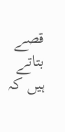قصے بتاتے ہیں کہ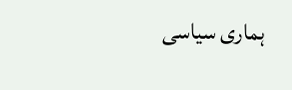ہماری سیاسی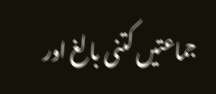جماعتیں کتنی بالغ اور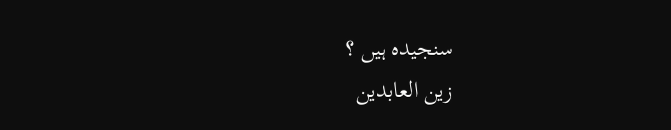سنجیدہ ہیں ؟
زین العابدین